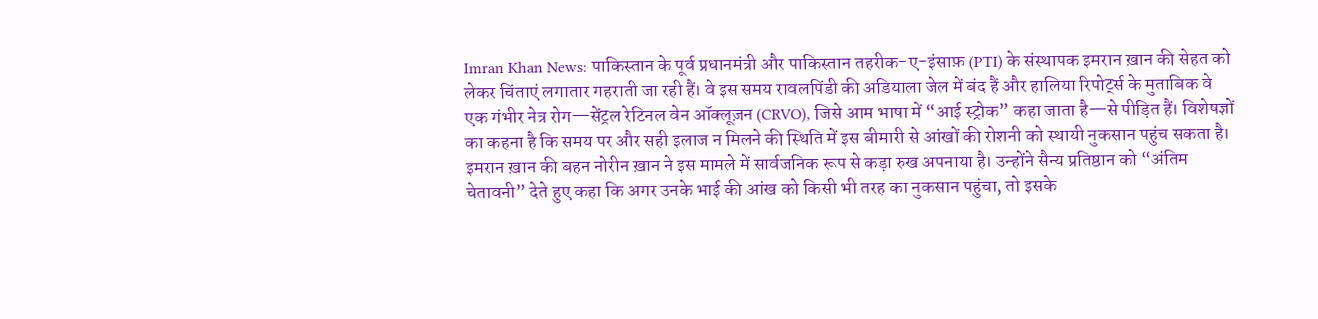Imran Khan News: पाकिस्तान के पूर्व प्रधानमंत्री और पाकिस्तान तहरीक-ए-इंसाफ़ (PTI) के संस्थापक इमरान ख़ान की सेहत को लेकर चिंताएं लगातार गहराती जा रही हैं। वे इस समय रावलपिंडी की अडियाला जेल में बंद हैं और हालिया रिपोर्ट्स के मुताबिक वे एक गंभीर नेत्र रोग—सेंट्रल रेटिनल वेन ऑक्लूज़न (CRVO), जिसे आम भाषा में “आई स्ट्रोक” कहा जाता है—से पीड़ित हैं। विशेषज्ञों का कहना है कि समय पर और सही इलाज न मिलने की स्थिति में इस बीमारी से आंखों की रोशनी को स्थायी नुकसान पहुंच सकता है।
इमरान ख़ान की बहन नोरीन ख़ान ने इस मामले में सार्वजनिक रूप से कड़ा रुख अपनाया है। उन्होंने सैन्य प्रतिष्ठान को “अंतिम चेतावनी” देते हुए कहा कि अगर उनके भाई की आंख को किसी भी तरह का नुकसान पहुंचा, तो इसके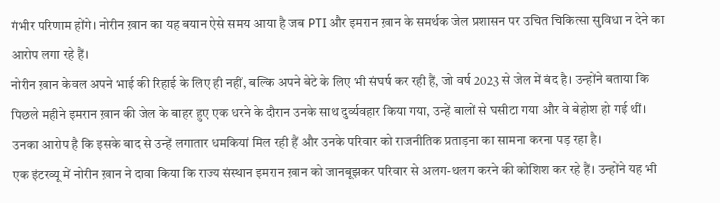गंभीर परिणाम होंगे। नोरीन ख़ान का यह बयान ऐसे समय आया है जब PTI और इमरान ख़ान के समर्थक जेल प्रशासन पर उचित चिकित्सा सुविधा न देने का आरोप लगा रहे हैं।
नोरीन ख़ान केवल अपने भाई की रिहाई के लिए ही नहीं, बल्कि अपने बेटे के लिए भी संघर्ष कर रही हैं, जो वर्ष 2023 से जेल में बंद है। उन्होंने बताया कि पिछले महीने इमरान ख़ान की जेल के बाहर हुए एक धरने के दौरान उनके साथ दुर्व्यवहार किया गया, उन्हें बालों से घसीटा गया और वे बेहोश हो गई थीं। उनका आरोप है कि इसके बाद से उन्हें लगातार धमकियां मिल रही हैं और उनके परिवार को राजनीतिक प्रताड़ना का सामना करना पड़ रहा है।
एक इंटरव्यू में नोरीन ख़ान ने दावा किया कि राज्य संस्थान इमरान ख़ान को जानबूझकर परिवार से अलग-थलग करने की कोशिश कर रहे हैं। उन्होंने यह भी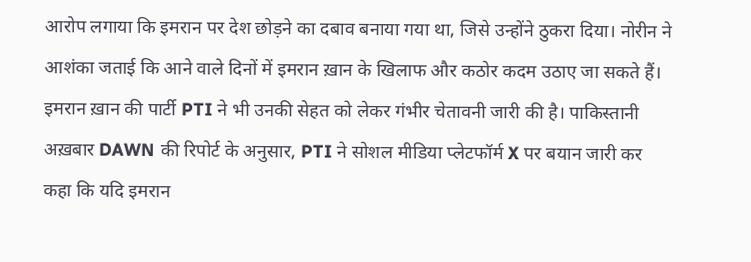आरोप लगाया कि इमरान पर देश छोड़ने का दबाव बनाया गया था, जिसे उन्होंने ठुकरा दिया। नोरीन ने आशंका जताई कि आने वाले दिनों में इमरान ख़ान के खिलाफ और कठोर कदम उठाए जा सकते हैं।
इमरान ख़ान की पार्टी PTI ने भी उनकी सेहत को लेकर गंभीर चेतावनी जारी की है। पाकिस्तानी अख़बार DAWN की रिपोर्ट के अनुसार, PTI ने सोशल मीडिया प्लेटफॉर्म X पर बयान जारी कर कहा कि यदि इमरान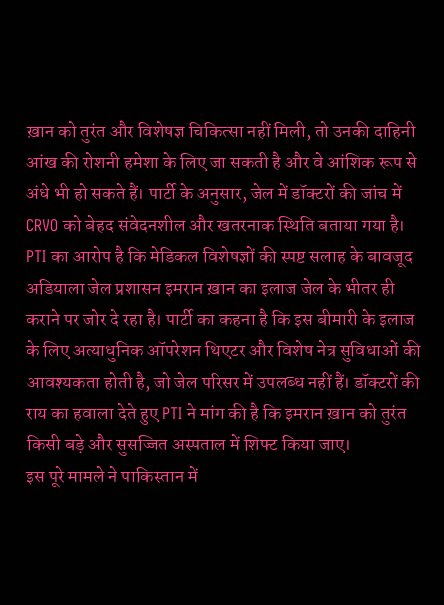ख़ान को तुरंत और विशेषज्ञ चिकित्सा नहीं मिली, तो उनकी दाहिनी आंख की रोशनी हमेशा के लिए जा सकती है और वे आंशिक रूप से अंधे भी हो सकते हैं। पार्टी के अनुसार, जेल में डॉक्टरों की जांच में CRVO को बेहद संवेदनशील और खतरनाक स्थिति बताया गया है।
PTI का आरोप है कि मेडिकल विशेषज्ञों की स्पष्ट सलाह के बावजूद अडियाला जेल प्रशासन इमरान ख़ान का इलाज जेल के भीतर ही कराने पर जोर दे रहा है। पार्टी का कहना है कि इस बीमारी के इलाज के लिए अत्याधुनिक ऑपरेशन थिएटर और विशेष नेत्र सुविधाओं की आवश्यकता होती है, जो जेल परिसर में उपलब्ध नहीं हैं। डॉक्टरों की राय का हवाला देते हुए PTI ने मांग की है कि इमरान ख़ान को तुरंत किसी बड़े और सुसज्जित अस्पताल में शिफ्ट किया जाए।
इस पूरे मामले ने पाकिस्तान में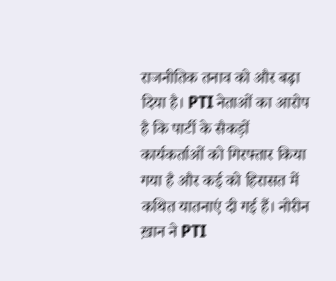राजनीतिक तनाव को और बढ़ा दिया है। PTI नेताओं का आरोप है कि पार्टी के सैकड़ों कार्यकर्ताओं को गिरफ्तार किया गया है और कई को हिरासत में कथित यातनाएं दी गई हैं। नोरीन ख़ान ने PTI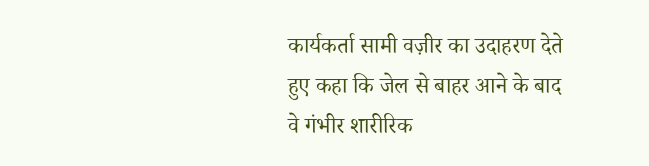कार्यकर्ता सामी वज़ीर का उदाहरण देते हुए कहा कि जेल से बाहर आने के बाद वे गंभीर शारीरिक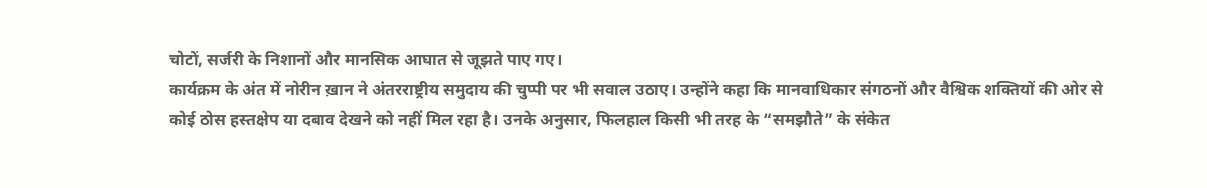चोटों, सर्जरी के निशानों और मानसिक आघात से जूझते पाए गए।
कार्यक्रम के अंत में नोरीन ख़ान ने अंतरराष्ट्रीय समुदाय की चुप्पी पर भी सवाल उठाए। उन्होंने कहा कि मानवाधिकार संगठनों और वैश्विक शक्तियों की ओर से कोई ठोस हस्तक्षेप या दबाव देखने को नहीं मिल रहा है। उनके अनुसार, फिलहाल किसी भी तरह के “समझौते” के संकेत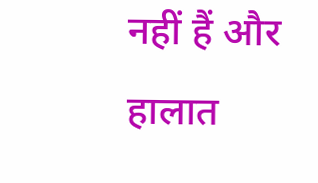नहीं हैं और हालात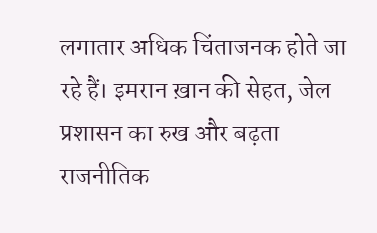लगातार अधिक चिंताजनक होते जा रहे हैं। इमरान ख़ान की सेहत, जेल प्रशासन का रुख और बढ़ता राजनीतिक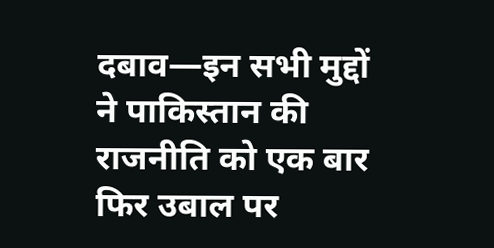दबाव—इन सभी मुद्दों ने पाकिस्तान की राजनीति को एक बार फिर उबाल पर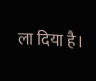ला दिया है।